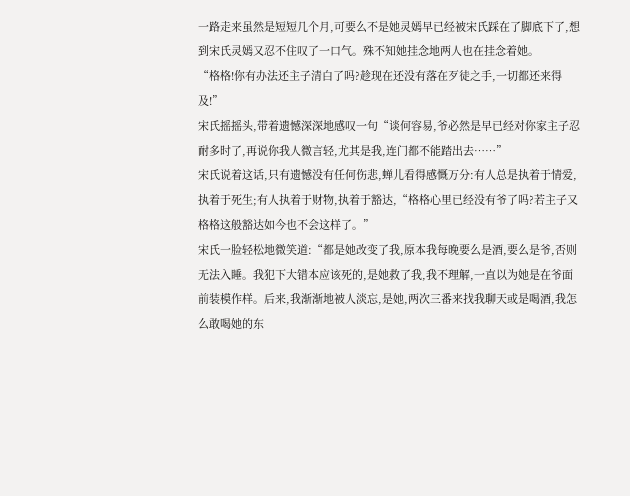一路走来虽然是短短几个月,可要么不是她灵嫣早已经被宋氏踩在了脚底下了,想到宋氏灵嫣又忍不住叹了一口气。殊不知她挂念地两人也在挂念着她。
“格格!你有办法还主子清白了吗?趁现在还没有落在歹徒之手,一切都还来得及!”
宋氏摇摇头,带着遗憾深深地感叹一句“谈何容易,爷必然是早已经对你家主子忍耐多时了,再说你我人微言轻,尤其是我,连门都不能踏出去……”
宋氏说着这话,只有遗憾没有任何伤悲,蝉儿看得感慨万分:有人总是执着于情爱,执着于死生;有人执着于财物,执着于豁达,“格格心里已经没有爷了吗?若主子又格格这般豁达如今也不会这样了。”
宋氏一脸轻松地微笑道:“都是她改变了我,原本我每晚要么是酒,要么是爷,否则无法入睡。我犯下大错本应该死的,是她救了我,我不理解,一直以为她是在爷面前装模作样。后来,我渐渐地被人淡忘,是她,两次三番来找我聊天或是喝酒,我怎么敢喝她的东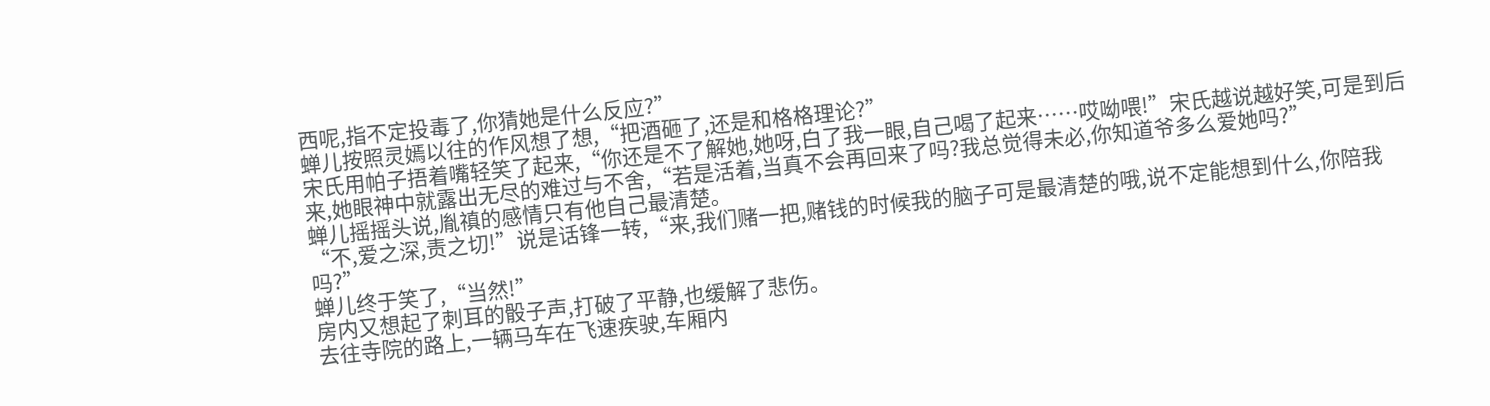西呢,指不定投毒了,你猜她是什么反应?”
蝉儿按照灵嫣以往的作风想了想,“把酒砸了,还是和格格理论?”
宋氏用帕子捂着嘴轻笑了起来,“你还是不了解她,她呀,白了我一眼,自己喝了起来……哎呦喂!”宋氏越说越好笑,可是到后来,她眼神中就露出无尽的难过与不舍,“若是活着,当真不会再回来了吗?我总觉得未必,你知道爷多么爱她吗?”
蝉儿摇摇头说,胤禛的感情只有他自己最清楚。
“不,爱之深,责之切!”说是话锋一转,“来,我们赌一把,赌钱的时候我的脑子可是最清楚的哦,说不定能想到什么,你陪我吗?”
蝉儿终于笑了,“当然!”
房内又想起了刺耳的骰子声,打破了平静,也缓解了悲伤。
去往寺院的路上,一辆马车在飞速疾驶,车厢内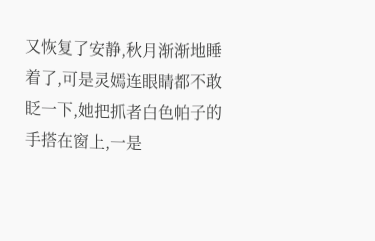又恢复了安静,秋月渐渐地睡着了,可是灵嫣连眼睛都不敢眨一下,她把抓者白色帕子的手搭在窗上,一是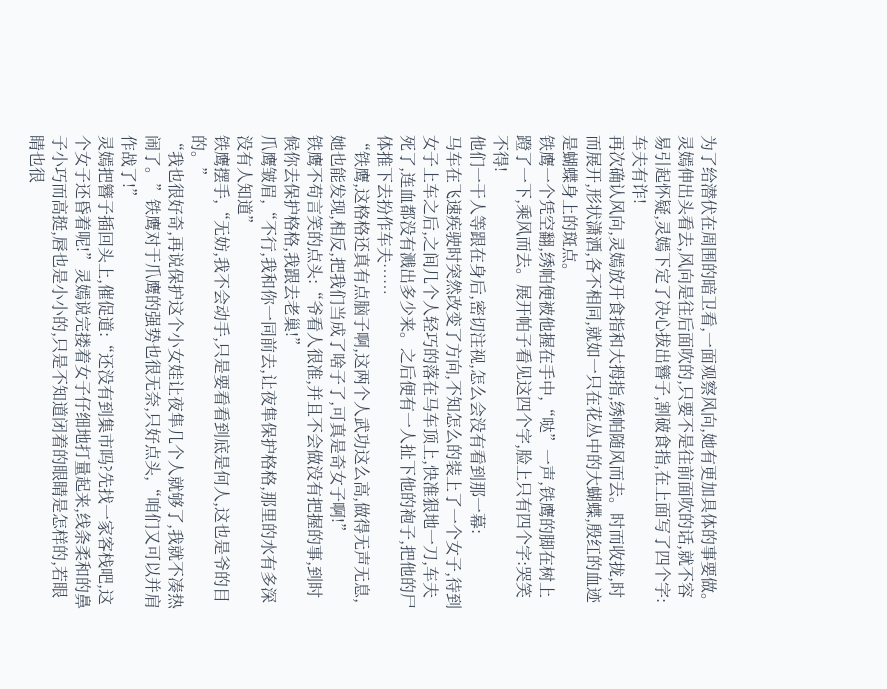为了给潜伏在周围的暗卫看,一面观察风向,她有更加具体的事要做。灵嫣伸出头看去,风向是往后面吹的,只要不是往前面吹的话,就不容易引起怀疑,灵嫣下定了决心拔出簪子,割破食指,在上面写了四个字:车夫有诈!
再次确认风向,灵嫣放开食指和大拇指,绣帕随风而去。时而收拢,时而展开,形状潇洒,各不相同,就如一只在花丛中的大蝴蝶,殷红的血迹是蝴蝶身上的斑点。
铁鹰一个凭空翻,绣帕便被他握在手中,“哒”一声,铁鹰的脚在树上蹬了一下,乘风而去。展开帕子看见这四个字,脸上只有四个字:哭笑不得!
他们一干人等跟在身后,密切注视,怎么会没有看到那一幕:
马车在飞速疾驶时突然改变了方向,不知怎么的装上了一个女子,待到女子上车之后,之间几个人轻巧的落在马车顶上,快准狠地一刀,车夫死了,连血都没有溅出多少来。之后便有一人扯下他的袍子,把他的尸体推下去扮作车夫……
“铁鹰,这格格还真有点脑子啊,这两个人武功这么高,做得无声无息,她也能发现,相反,把我们当成了啥子了,可真是奇女子啊!”
铁鹰不苟言笑的点头:“爷看人很准,并且不会做没有把握的事,到时候你去保护格格,我跟去老巢!”
爪鹰皱眉,“不行,我和你一同前去,让夜隼保护格格,那里的水有多深没有人知道”
铁鹰摆手,“无妨,我不会动手,只是要看看到底是何人,这也是爷的目的。”
“我也很好奇,再说保护这个小女娃让夜隼几个人就够了,我就不凑热闹了。”铁鹰对于爪鹰的强势也很无奈,只好点头,“咱们又可以并肩作战了!”
灵嫣把簪子插回头上,催促道:“还没有到集市吗?先找一家客栈吧,这个女子还昏着呢!”灵嫣说完搂着女子仔细地打量起来,线条柔和的鼻子小巧而高挺,唇也是小小的,只是不知道闭着的眼睛是怎样的,若眼睛也很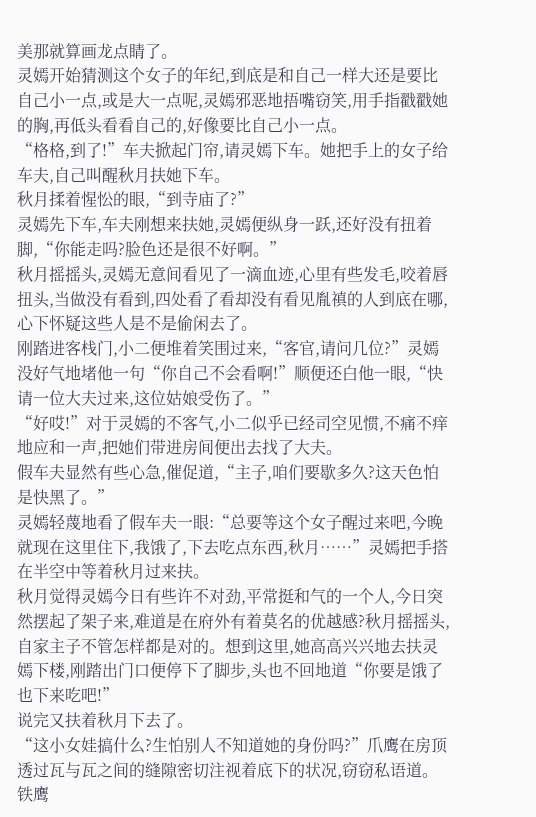美那就算画龙点睛了。
灵嫣开始猜测这个女子的年纪,到底是和自己一样大还是要比自己小一点,或是大一点呢,灵嫣邪恶地捂嘴窃笑,用手指戳戳她的胸,再低头看看自己的,好像要比自己小一点。
“格格,到了!”车夫掀起门帘,请灵嫣下车。她把手上的女子给车夫,自己叫醒秋月扶她下车。
秋月揉着惺忪的眼,“到寺庙了?”
灵嫣先下车,车夫刚想来扶她,灵嫣便纵身一跃,还好没有扭着脚,“你能走吗?脸色还是很不好啊。”
秋月摇摇头,灵嫣无意间看见了一滴血迹,心里有些发毛,咬着唇扭头,当做没有看到,四处看了看却没有看见胤禛的人到底在哪,心下怀疑这些人是不是偷闲去了。
刚踏进客栈门,小二便堆着笑围过来,“客官,请问几位?”灵嫣没好气地堵他一句“你自己不会看啊!”顺便还白他一眼,“快请一位大夫过来,这位姑娘受伤了。”
“好哎!”对于灵嫣的不客气,小二似乎已经司空见惯,不痛不痒地应和一声,把她们带进房间便出去找了大夫。
假车夫显然有些心急,催促道,“主子,咱们要歇多久?这天色怕是快黑了。”
灵嫣轻蔑地看了假车夫一眼:“总要等这个女子醒过来吧,今晚就现在这里住下,我饿了,下去吃点东西,秋月……”灵嫣把手搭在半空中等着秋月过来扶。
秋月觉得灵嫣今日有些许不对劲,平常挺和气的一个人,今日突然摆起了架子来,难道是在府外有着莫名的优越感?秋月摇摇头,自家主子不管怎样都是对的。想到这里,她高高兴兴地去扶灵嫣下楼,刚踏出门口便停下了脚步,头也不回地道“你要是饿了也下来吃吧!”
说完又扶着秋月下去了。
“这小女娃搞什么?生怕别人不知道她的身份吗?”爪鹰在房顶透过瓦与瓦之间的缝隙密切注视着底下的状况,窃窃私语道。
铁鹰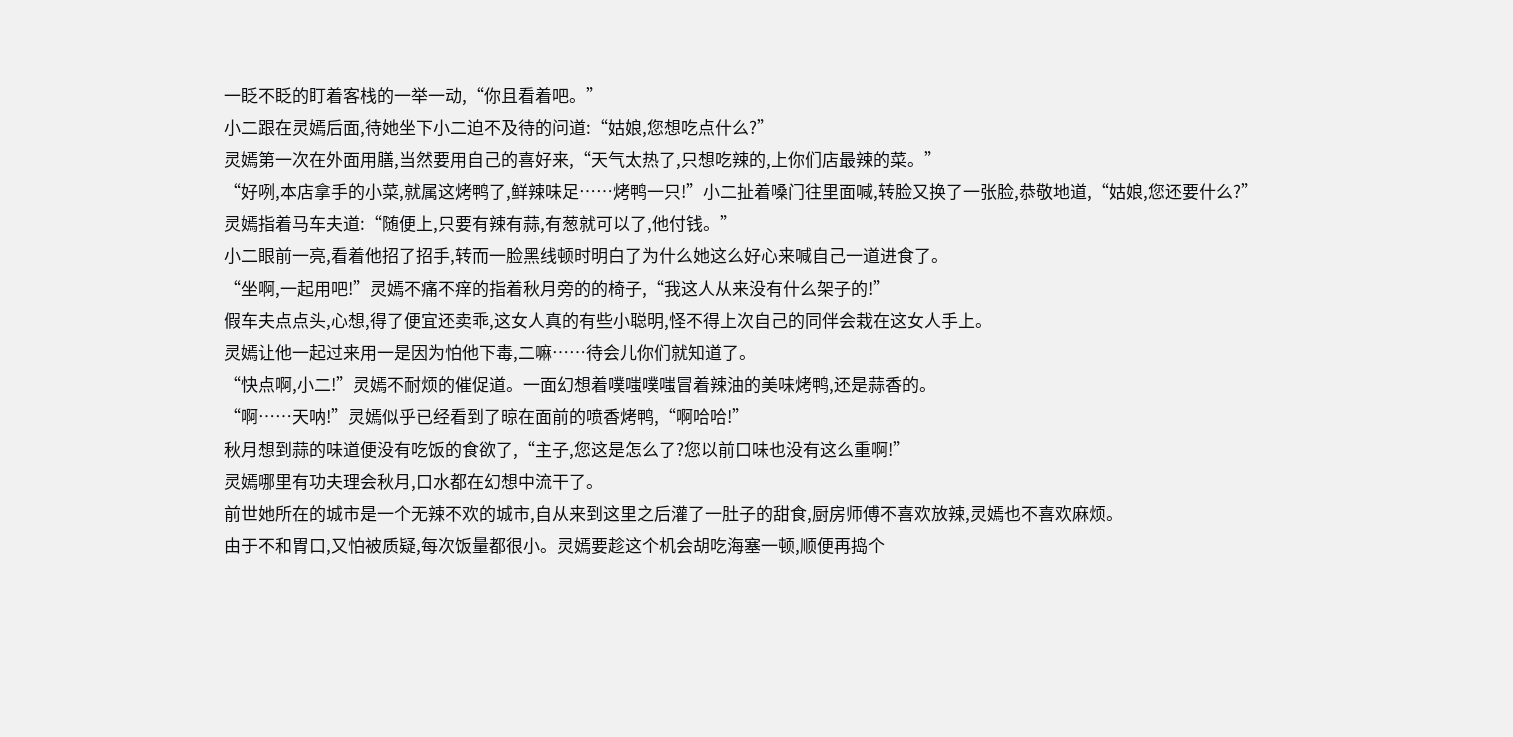一眨不眨的盯着客栈的一举一动,“你且看着吧。”
小二跟在灵嫣后面,待她坐下小二迫不及待的问道:“姑娘,您想吃点什么?”
灵嫣第一次在外面用膳,当然要用自己的喜好来,“天气太热了,只想吃辣的,上你们店最辣的菜。”
“好咧,本店拿手的小菜,就属这烤鸭了,鲜辣味足……烤鸭一只!”小二扯着嗓门往里面喊,转脸又换了一张脸,恭敬地道,“姑娘,您还要什么?”
灵嫣指着马车夫道:“随便上,只要有辣有蒜,有葱就可以了,他付钱。”
小二眼前一亮,看着他招了招手,转而一脸黑线顿时明白了为什么她这么好心来喊自己一道进食了。
“坐啊,一起用吧!”灵嫣不痛不痒的指着秋月旁的的椅子,“我这人从来没有什么架子的!”
假车夫点点头,心想,得了便宜还卖乖,这女人真的有些小聪明,怪不得上次自己的同伴会栽在这女人手上。
灵嫣让他一起过来用一是因为怕他下毒,二嘛……待会儿你们就知道了。
“快点啊,小二!”灵嫣不耐烦的催促道。一面幻想着噗嗤噗嗤冒着辣油的美味烤鸭,还是蒜香的。
“啊……天呐!”灵嫣似乎已经看到了晾在面前的喷香烤鸭,“啊哈哈!”
秋月想到蒜的味道便没有吃饭的食欲了,“主子,您这是怎么了?您以前口味也没有这么重啊!”
灵嫣哪里有功夫理会秋月,口水都在幻想中流干了。
前世她所在的城市是一个无辣不欢的城市,自从来到这里之后灌了一肚子的甜食,厨房师傅不喜欢放辣,灵嫣也不喜欢麻烦。
由于不和胃口,又怕被质疑,每次饭量都很小。灵嫣要趁这个机会胡吃海塞一顿,顺便再捣个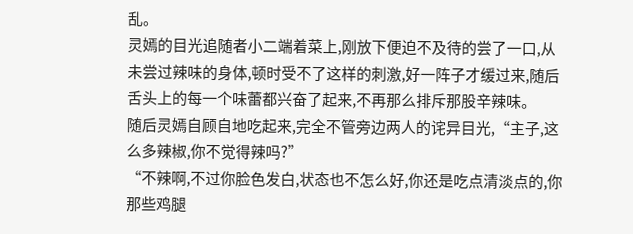乱。
灵嫣的目光追随者小二端着菜上,刚放下便迫不及待的尝了一口,从未尝过辣味的身体,顿时受不了这样的刺激,好一阵子才缓过来,随后舌头上的每一个味蕾都兴奋了起来,不再那么排斥那股辛辣味。
随后灵嫣自顾自地吃起来,完全不管旁边两人的诧异目光,“主子,这么多辣椒,你不觉得辣吗?”
“不辣啊,不过你脸色发白,状态也不怎么好,你还是吃点清淡点的,你那些鸡腿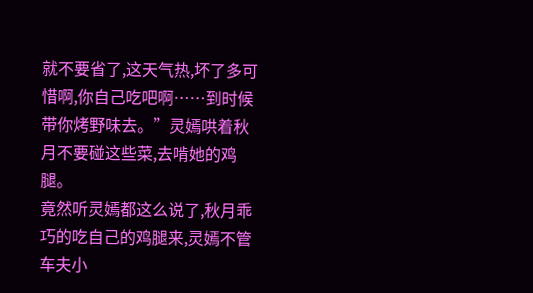就不要省了,这天气热,坏了多可惜啊,你自己吃吧啊……到时候带你烤野味去。”灵嫣哄着秋月不要碰这些菜,去啃她的鸡腿。
竟然听灵嫣都这么说了,秋月乖巧的吃自己的鸡腿来,灵嫣不管车夫小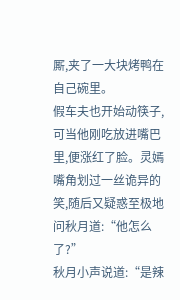厮,夹了一大块烤鸭在自己碗里。
假车夫也开始动筷子,可当他刚吃放进嘴巴里,便涨红了脸。灵嫣嘴角划过一丝诡异的笑,随后又疑惑至极地问秋月道:“他怎么了?”
秋月小声说道:“是辣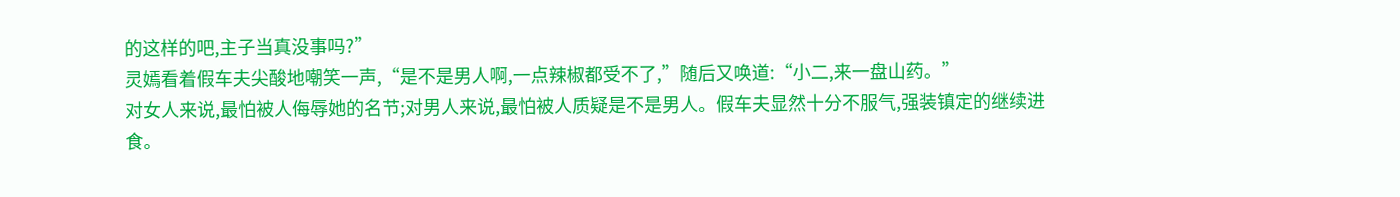的这样的吧,主子当真没事吗?”
灵嫣看着假车夫尖酸地嘲笑一声,“是不是男人啊,一点辣椒都受不了,”随后又唤道:“小二,来一盘山药。”
对女人来说,最怕被人侮辱她的名节;对男人来说,最怕被人质疑是不是男人。假车夫显然十分不服气,强装镇定的继续进食。